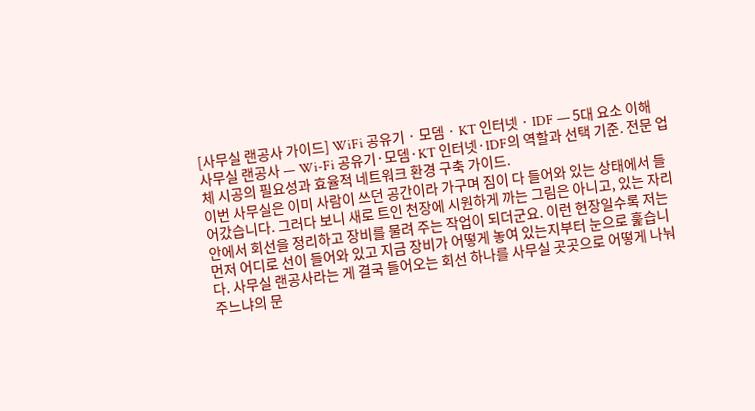[사무실 랜공사 가이드] WiFi 공유기 · 모뎀 · KT 인터넷 · IDF — 5대 요소 이해
사무실 랜공사 — Wi-Fi 공유기·모뎀·KT 인터넷·IDF의 역할과 선택 기준. 전문 업체 시공의 필요성과 효율적 네트워크 환경 구축 가이드.
이번 사무실은 이미 사람이 쓰던 공간이라 가구며 짐이 다 들어와 있는 상태에서 들어갔습니다. 그러다 보니 새로 트인 천장에 시원하게 까는 그림은 아니고, 있는 자리 안에서 회선을 정리하고 장비를 물려 주는 작업이 되더군요. 이런 현장일수록 저는 먼저 어디로 선이 들어와 있고 지금 장비가 어떻게 놓여 있는지부터 눈으로 훑습니다. 사무실 랜공사라는 게 결국 들어오는 회선 하나를 사무실 곳곳으로 어떻게 나눠 주느냐의 문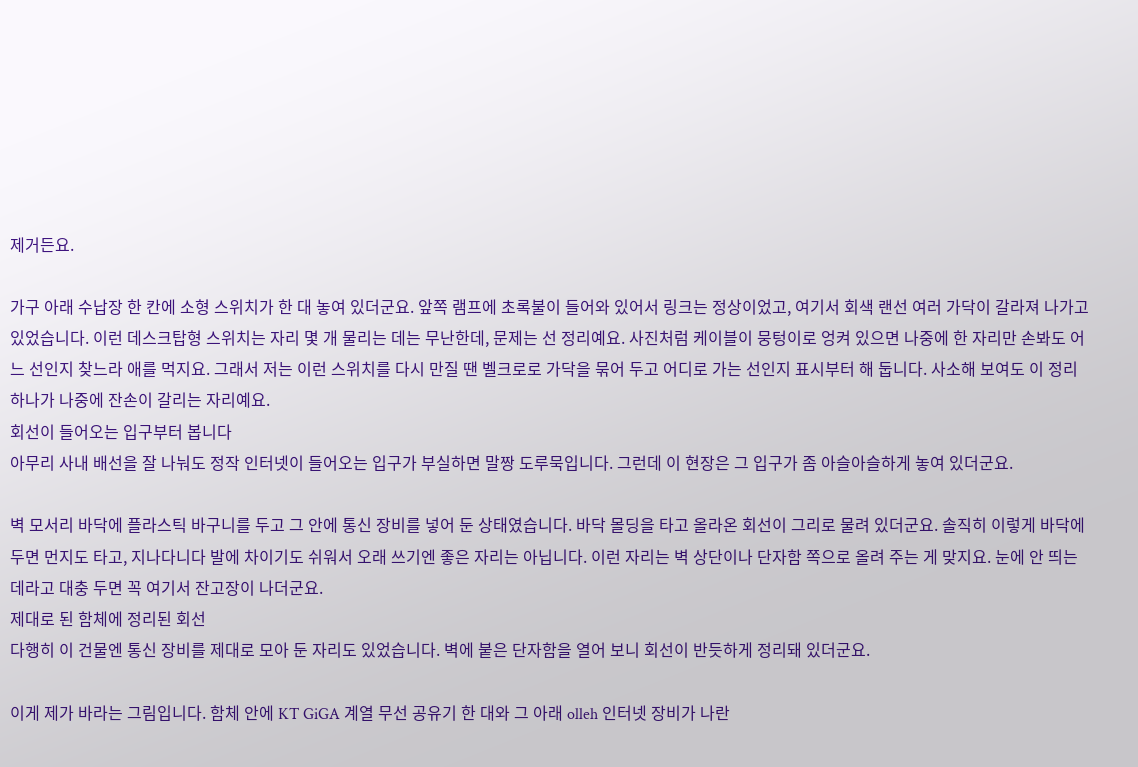제거든요.

가구 아래 수납장 한 칸에 소형 스위치가 한 대 놓여 있더군요. 앞쪽 램프에 초록불이 들어와 있어서 링크는 정상이었고, 여기서 회색 랜선 여러 가닥이 갈라져 나가고 있었습니다. 이런 데스크탑형 스위치는 자리 몇 개 물리는 데는 무난한데, 문제는 선 정리예요. 사진처럼 케이블이 뭉텅이로 엉켜 있으면 나중에 한 자리만 손봐도 어느 선인지 찾느라 애를 먹지요. 그래서 저는 이런 스위치를 다시 만질 땐 벨크로로 가닥을 묶어 두고 어디로 가는 선인지 표시부터 해 둡니다. 사소해 보여도 이 정리 하나가 나중에 잔손이 갈리는 자리예요.
회선이 들어오는 입구부터 봅니다
아무리 사내 배선을 잘 나눠도 정작 인터넷이 들어오는 입구가 부실하면 말짱 도루묵입니다. 그런데 이 현장은 그 입구가 좀 아슬아슬하게 놓여 있더군요.

벽 모서리 바닥에 플라스틱 바구니를 두고 그 안에 통신 장비를 넣어 둔 상태였습니다. 바닥 몰딩을 타고 올라온 회선이 그리로 물려 있더군요. 솔직히 이렇게 바닥에 두면 먼지도 타고, 지나다니다 발에 차이기도 쉬워서 오래 쓰기엔 좋은 자리는 아닙니다. 이런 자리는 벽 상단이나 단자함 쪽으로 올려 주는 게 맞지요. 눈에 안 띄는 데라고 대충 두면 꼭 여기서 잔고장이 나더군요.
제대로 된 함체에 정리된 회선
다행히 이 건물엔 통신 장비를 제대로 모아 둔 자리도 있었습니다. 벽에 붙은 단자함을 열어 보니 회선이 반듯하게 정리돼 있더군요.

이게 제가 바라는 그림입니다. 함체 안에 KT GiGA 계열 무선 공유기 한 대와 그 아래 olleh 인터넷 장비가 나란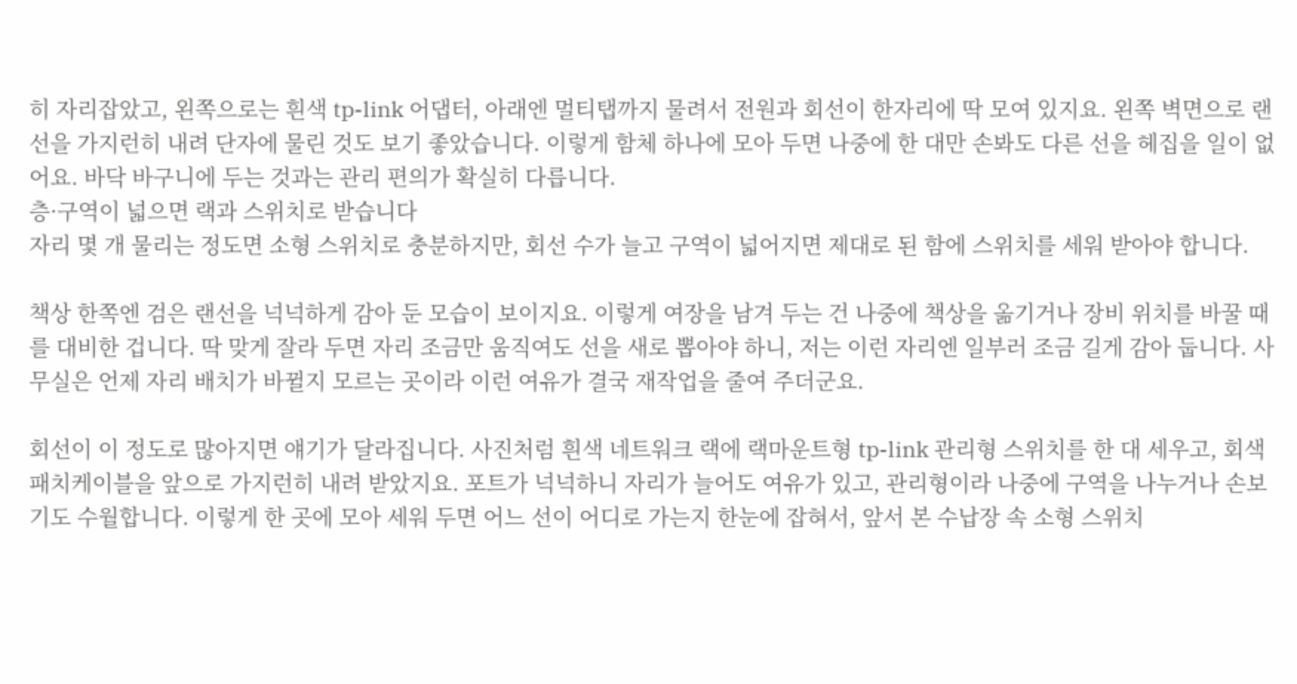히 자리잡았고, 왼쪽으로는 흰색 tp-link 어댑터, 아래엔 멀티탭까지 물려서 전원과 회선이 한자리에 딱 모여 있지요. 왼쪽 벽면으로 랜선을 가지런히 내려 단자에 물린 것도 보기 좋았습니다. 이렇게 함체 하나에 모아 두면 나중에 한 대만 손봐도 다른 선을 헤집을 일이 없어요. 바닥 바구니에 두는 것과는 관리 편의가 확실히 다릅니다.
층·구역이 넓으면 랙과 스위치로 받습니다
자리 몇 개 물리는 정도면 소형 스위치로 충분하지만, 회선 수가 늘고 구역이 넓어지면 제대로 된 함에 스위치를 세워 받아야 합니다.

책상 한쪽엔 검은 랜선을 넉넉하게 감아 둔 모습이 보이지요. 이렇게 여장을 남겨 두는 건 나중에 책상을 옮기거나 장비 위치를 바꿀 때를 대비한 겁니다. 딱 맞게 잘라 두면 자리 조금만 움직여도 선을 새로 뽑아야 하니, 저는 이런 자리엔 일부러 조금 길게 감아 둡니다. 사무실은 언제 자리 배치가 바뀔지 모르는 곳이라 이런 여유가 결국 재작업을 줄여 주더군요.

회선이 이 정도로 많아지면 얘기가 달라집니다. 사진처럼 흰색 네트워크 랙에 랙마운트형 tp-link 관리형 스위치를 한 대 세우고, 회색 패치케이블을 앞으로 가지런히 내려 받았지요. 포트가 넉넉하니 자리가 늘어도 여유가 있고, 관리형이라 나중에 구역을 나누거나 손보기도 수월합니다. 이렇게 한 곳에 모아 세워 두면 어느 선이 어디로 가는지 한눈에 잡혀서, 앞서 본 수납장 속 소형 스위치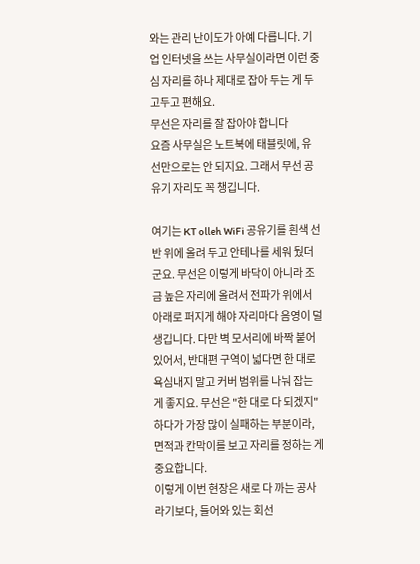와는 관리 난이도가 아예 다릅니다. 기업 인터넷을 쓰는 사무실이라면 이런 중심 자리를 하나 제대로 잡아 두는 게 두고두고 편해요.
무선은 자리를 잘 잡아야 합니다
요즘 사무실은 노트북에 태블릿에, 유선만으로는 안 되지요. 그래서 무선 공유기 자리도 꼭 챙깁니다.

여기는 KT olleh WiFi 공유기를 흰색 선반 위에 올려 두고 안테나를 세워 뒀더군요. 무선은 이렇게 바닥이 아니라 조금 높은 자리에 올려서 전파가 위에서 아래로 퍼지게 해야 자리마다 음영이 덜 생깁니다. 다만 벽 모서리에 바짝 붙어 있어서, 반대편 구역이 넓다면 한 대로 욕심내지 말고 커버 범위를 나눠 잡는 게 좋지요. 무선은 "한 대로 다 되겠지" 하다가 가장 많이 실패하는 부분이라, 면적과 칸막이를 보고 자리를 정하는 게 중요합니다.
이렇게 이번 현장은 새로 다 까는 공사라기보다, 들어와 있는 회선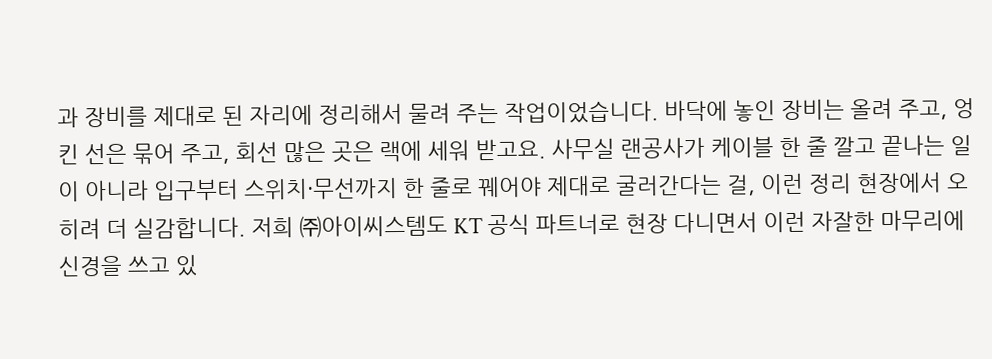과 장비를 제대로 된 자리에 정리해서 물려 주는 작업이었습니다. 바닥에 놓인 장비는 올려 주고, 엉킨 선은 묶어 주고, 회선 많은 곳은 랙에 세워 받고요. 사무실 랜공사가 케이블 한 줄 깔고 끝나는 일이 아니라 입구부터 스위치·무선까지 한 줄로 꿰어야 제대로 굴러간다는 걸, 이런 정리 현장에서 오히려 더 실감합니다. 저희 ㈜아이씨스템도 KT 공식 파트너로 현장 다니면서 이런 자잘한 마무리에 신경을 쓰고 있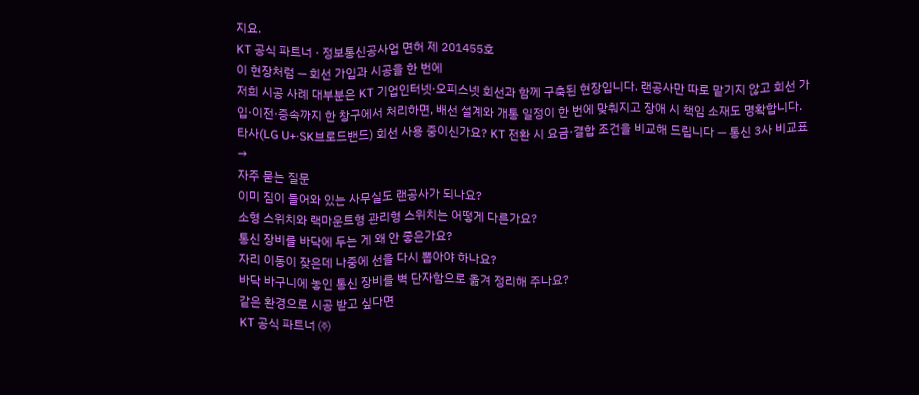지요.
KT 공식 파트너 · 정보통신공사업 면허 제 201455호
이 현장처럼 — 회선 가입과 시공을 한 번에
저희 시공 사례 대부분은 KT 기업인터넷·오피스넷 회선과 함께 구축된 현장입니다. 랜공사만 따로 맡기지 않고 회선 가입·이전·증속까지 한 창구에서 처리하면, 배선 설계와 개통 일정이 한 번에 맞춰지고 장애 시 책임 소재도 명확합니다.
타사(LG U+·SK브로드밴드) 회선 사용 중이신가요? KT 전환 시 요금·결합 조건을 비교해 드립니다 — 통신 3사 비교표 →
자주 묻는 질문
이미 짐이 들어와 있는 사무실도 랜공사가 되나요?
소형 스위치와 랙마운트형 관리형 스위치는 어떻게 다른가요?
통신 장비를 바닥에 두는 게 왜 안 좋은가요?
자리 이동이 잦은데 나중에 선을 다시 뽑아야 하나요?
바닥 바구니에 놓인 통신 장비를 벽 단자함으로 옮겨 정리해 주나요?
같은 환경으로 시공 받고 싶다면
KT 공식 파트너 ㈜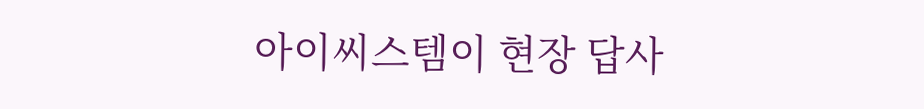아이씨스템이 현장 답사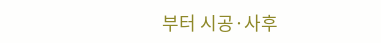부터 시공·사후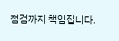점검까지 책임집니다.